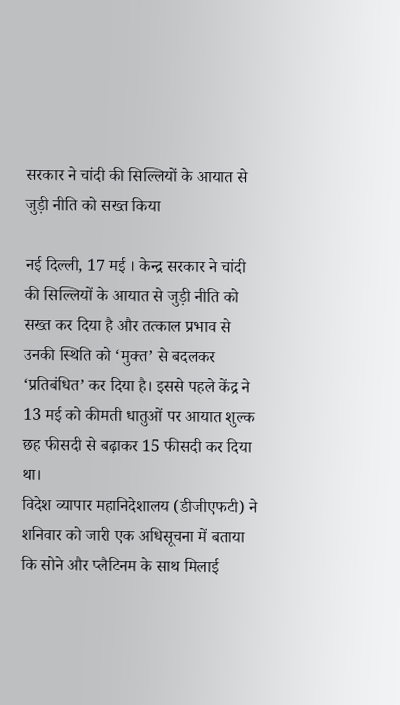सरकार ने चांदी की सिल्लियों के आयात से जुड़ी नीति को सख्त किया

नई दिल्ली, 17 मई । केन्द्र सरकार ने चांदी की सिल्लियों के आयात से जुड़ी नीति को सख्त कर दिया है और तत्काल प्रभाव से उनकी स्थिति को ‘मुक्त’ से बदलकर ‘प्रतिबंधित’ कर दिया है। इससे पहले केंद्र ने 13 मई को कीमती धातुओं पर आयात शुल्क छह फीसदी से बढ़ाकर 15 फीसदी कर दिया था।
विदेश व्यापार महानिदेशालय (डीजीएफटी) ने शनिवार को जारी एक अधिसूचना में बताया कि सोने और प्लैटिनम के साथ मिलाई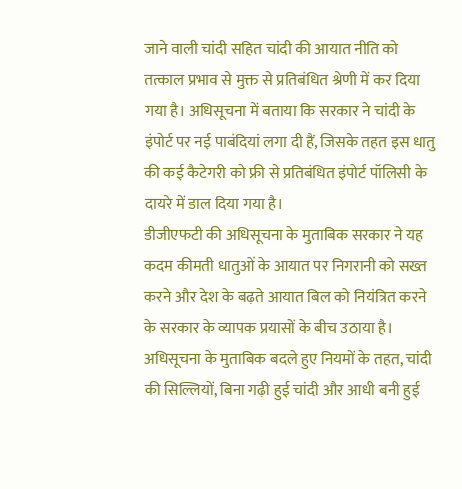जाने वाली चांदी सहित चांदी की आयात नीति को तत्काल प्रभाव से मुक्त से प्रतिबंधित श्रेणी में कर दिया गया है। अधिसूचना में बताया कि सरकार ने चांदी के इंपोर्ट पर नई पाबंदियां लगा दी हैं, जिसके तहत इस धातु की कई कैटेगरी को फ्री से प्रतिबंधित इंपोर्ट पॉलिसी के दायरे में डाल दिया गया है।
डीजीएफटी की अधिसूचना के मुताबिक सरकार ने यह कदम कीमती धातुओं के आयात पर निगरानी को सख्त करने और देश के बढ़ते आयात बिल को नियंत्रित करने के सरकार के व्यापक प्रयासों के बीच उठाया है।
अधिसूचना के मुताबिक बदले हुए नियमों के तहत, चांदी की सिल्लियों, बिना गढ़ी हुई चांदी और आधी बनी हुई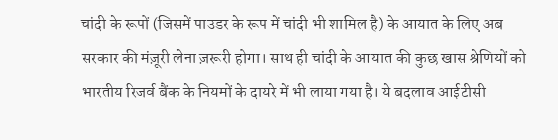चांदी के रूपों (जिसमें पाउडर के रूप में चांदी भी शामिल है) के आयात के लिए अब सरकार की मंज़ूरी लेना ज़रूरी होगा। साथ ही चांदी के आयात की कुछ खास श्रेणियों को भारतीय रिजर्व बैंक के नियमों के दायरे में भी लाया गया है। ये बदलाव आईटीसी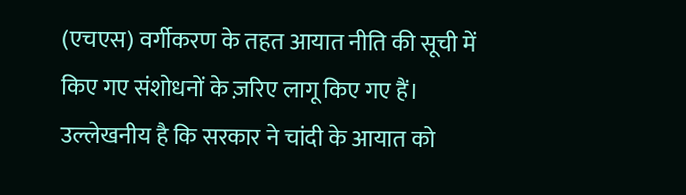(एचएस) वर्गीकरण के तहत आयात नीति की सूची में किए गए संशोधनों के ज़रिए लागू किए गए हैं।
उल्लेखनीय है कि सरकार ने चांदी के आयात को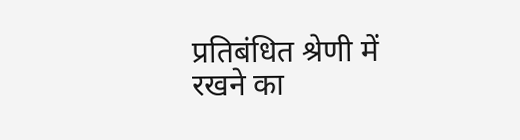प्रतिबंधित श्रेणी में रखने का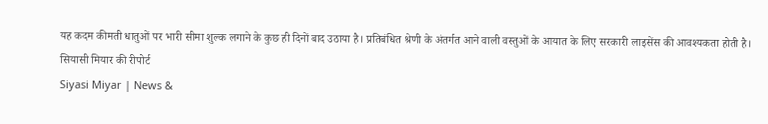यह कदम कीमती धातुओं पर भारी सीमा शुल्क लगाने के कुछ ही दिनों बाद उठाया है। प्रतिबंधित श्रेणी के अंतर्गत आने वाली वस्तुओं के आयात के लिए सरकारी लाइसेंस की आवश्यकता होती है।
सियासी मियार की रीपोर्ट
Siyasi Miyar | News &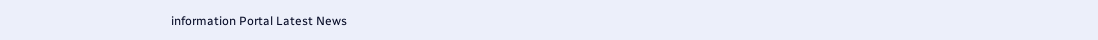information Portal Latest News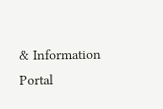& Information Portal